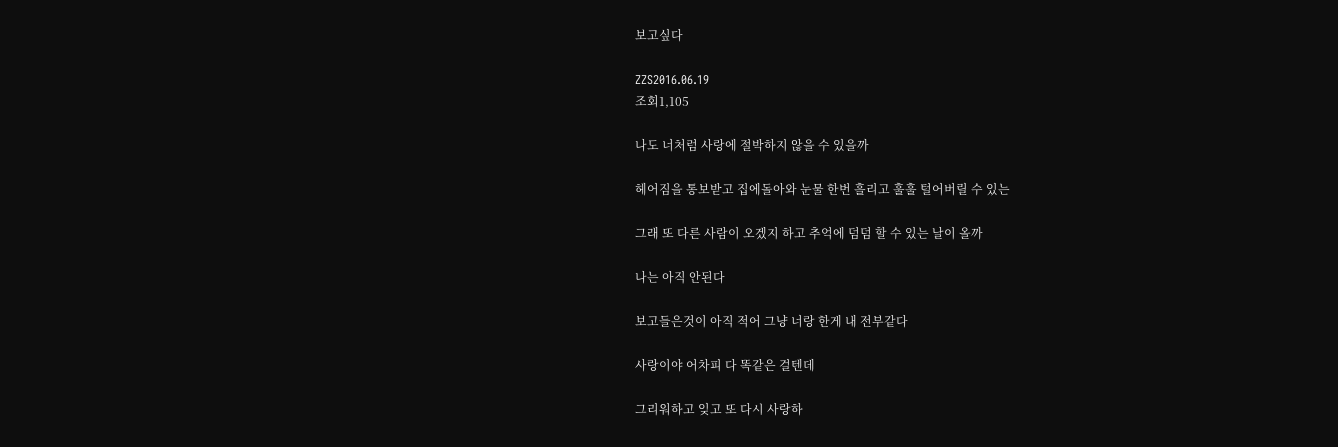보고싶다

ZZS2016.06.19
조회1,105

나도 너처럼 사랑에 절박하지 않을 수 있을까

헤어짐을 통보받고 집에돌아와 눈물 한번 흘리고 훌훌 털어버릴 수 있는

그래 또 다른 사람이 오겠지 하고 추억에 덤덤 할 수 있는 날이 올까

나는 아직 안된다

보고들은것이 아직 적어 그냥 너랑 한게 내 전부같다

사랑이야 어차피 다 똑같은 걸텐데

그리워하고 잊고 또 다시 사랑하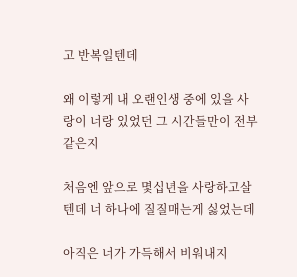고 반복일텐데

왜 이렇게 내 오랜인생 중에 있을 사랑이 너랑 있었던 그 시간들만이 전부 같은지

처음엔 앞으로 몇십년을 사랑하고살텐데 너 하나에 질질매는게 싫었는데

아직은 너가 가득해서 비워내지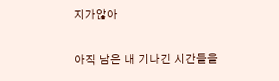지가않아

아직 남은 내 기나긴 시간들을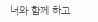너와 함께 하고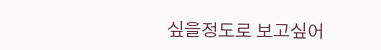싶을정도로 보고싶어